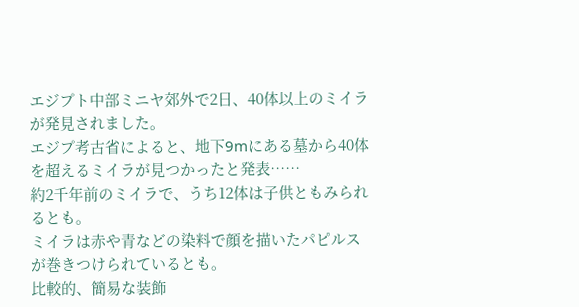エジプト中部ミニヤ郊外で2日、40体以上のミイラが発見されました。
エジプ考古省によると、地下9mにある墓から40体を超えるミイラが見つかったと発表……
約2千年前のミイラで、うち12体は子供ともみられるとも。
ミイラは赤や青などの染料で顔を描いたパピルスが巻きつけられているとも。
比較的、簡易な装飾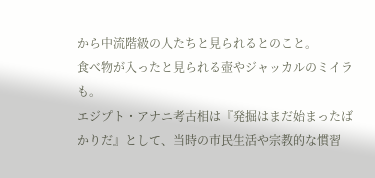から中流階級の人たちと見られるとのこと。
食べ物が入ったと見られる壺やジャッカルのミイラも。
エジプト・アナニ考古相は『発掘はまだ始まったばかりだ』として、当時の市民生活や宗教的な慣習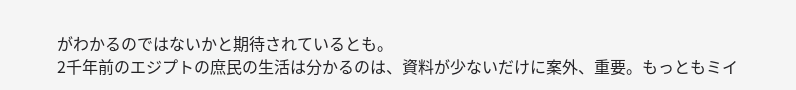がわかるのではないかと期待されているとも。
2千年前のエジプトの庶民の生活は分かるのは、資料が少ないだけに案外、重要。もっともミイ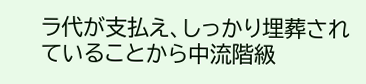ラ代が支払え、しっかり埋葬されていることから中流階級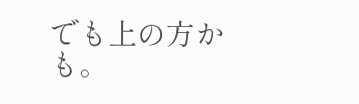でも上の方かも。